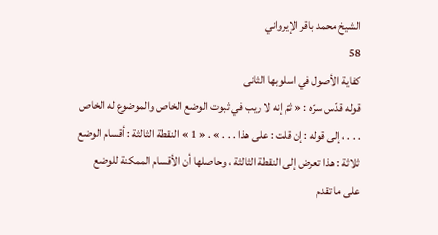الشيخ محمد باقر الإيرواني
58
كفاية الأصول في اسلوبها الثانى
قوله قدّس سرّه : « ثمّ إنه لا ريب في ثبوت الوضع الخاص والموضوع له الخاص . . . ، إلى قوله : إن قلت : على هذا . . . » . « 1 » النقطة الثالثة : أقسام الوضع ثلاثة : هذا تعرض إلى النقطة الثالثة ، وحاصلها أن الأقسام الممكنة للوضع على ما تقدم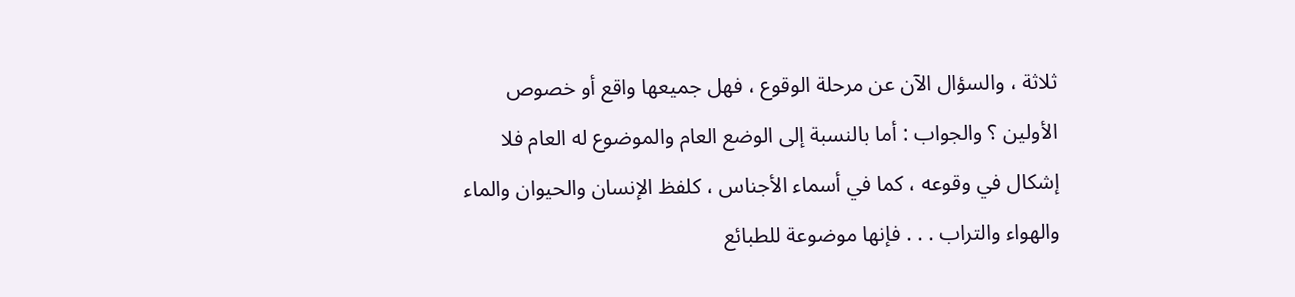ثلاثة ، والسؤال الآن عن مرحلة الوقوع ، فهل جميعها واقع أو خصوص الأولين ؟ والجواب : أما بالنسبة إلى الوضع العام والموضوع له العام فلا إشكال في وقوعه ، كما في أسماء الأجناس ، كلفظ الإنسان والحيوان والماء والهواء والتراب . . . فإنها موضوعة للطبائع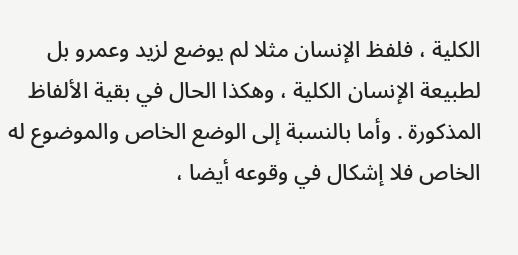الكلية ، فلفظ الإنسان مثلا لم يوضع لزيد وعمرو بل لطبيعة الإنسان الكلية ، وهكذا الحال في بقية الألفاظ المذكورة . وأما بالنسبة إلى الوضع الخاص والموضوع له الخاص فلا إشكال في وقوعه أيضا ،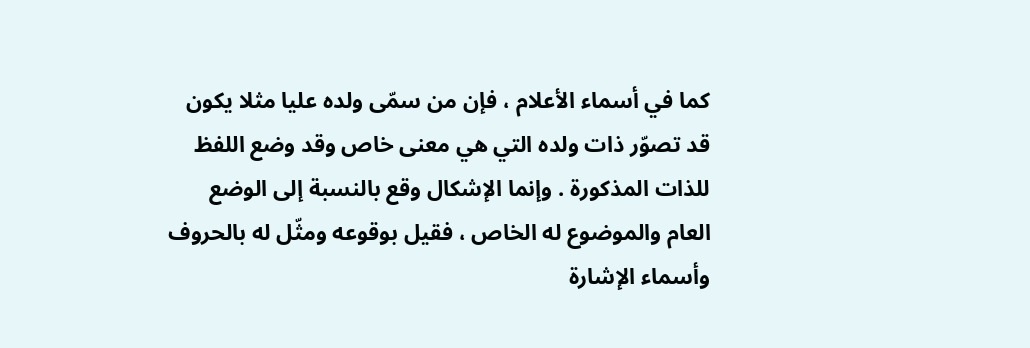كما في أسماء الأعلام ، فإن من سمّى ولده عليا مثلا يكون قد تصوّر ذات ولده التي هي معنى خاص وقد وضع اللفظ للذات المذكورة . وإنما الإشكال وقع بالنسبة إلى الوضع العام والموضوع له الخاص ، فقيل بوقوعه ومثّل له بالحروف وأسماء الإشارة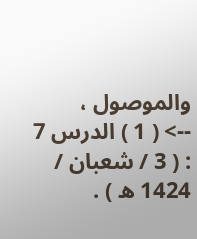والموصول ،
--> ( 1 ) الدرس 7 : ( 3 / شعبان / 1424 ه ) .